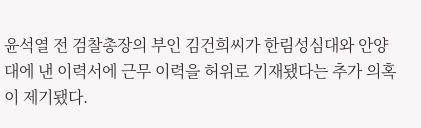윤석열 전 검찰총장의 부인 김건희씨가 한림성심대와 안양대에 낸 이력서에 근무 이력을 허위로 기재됐다는 추가 의혹이 제기됐다.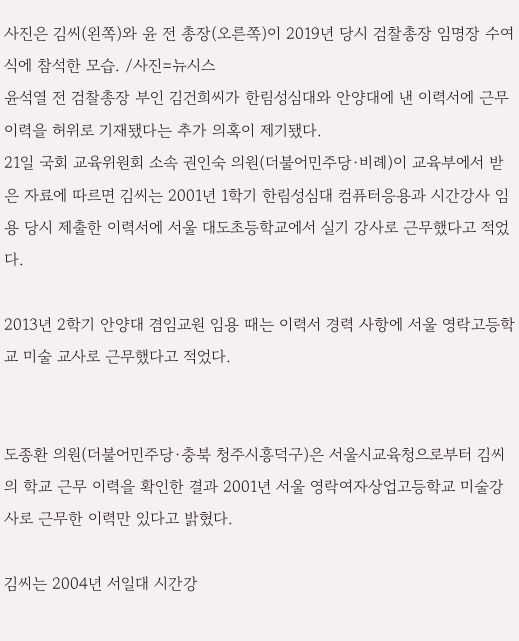사진은 김씨(왼쪽)와 윤 전 총장(오른쪽)이 2019년 당시 검찰총장 임명장 수여식에 참석한 모습. /사진=뉴시스
윤석열 전 검찰총장 부인 김건희씨가 한림성심대와 안양대에 낸 이력서에 근무 이력을 허위로 기재됐다는 추가 의혹이 제기됐다.
21일 국회 교육위원회 소속 권인숙 의원(더불어민주당·비례)이 교육부에서 받은 자료에 따르면 김씨는 2001년 1학기 한림성심대 컴퓨터응용과 시간강사 임용 당시 제출한 이력서에 서울 대도초등학교에서 실기 강사로 근무했다고 적었다.

2013년 2학기 안양대 겸임교원 임용 때는 이력서 경력 사항에 서울 영락고등학교 미술 교사로 근무했다고 적었다.


도종환 의원(더불어민주당·충북 청주시흥덕구)은 서울시교육청으로부터 김씨의 학교 근무 이력을 확인한 결과 2001년 서울 영락여자상업고등학교 미술강사로 근무한 이력만 있다고 밝혔다.

김씨는 2004년 서일대 시간강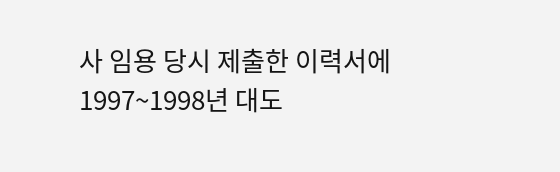사 임용 당시 제출한 이력서에 1997~1998년 대도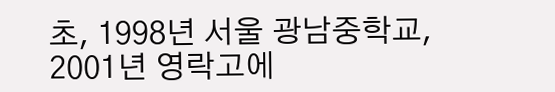초, 1998년 서울 광남중학교, 2001년 영락고에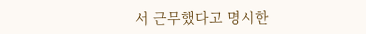서 근무했다고 명시한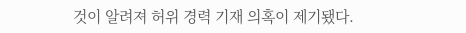것이 알려져 허위 경력 기재 의혹이 제기됐다.